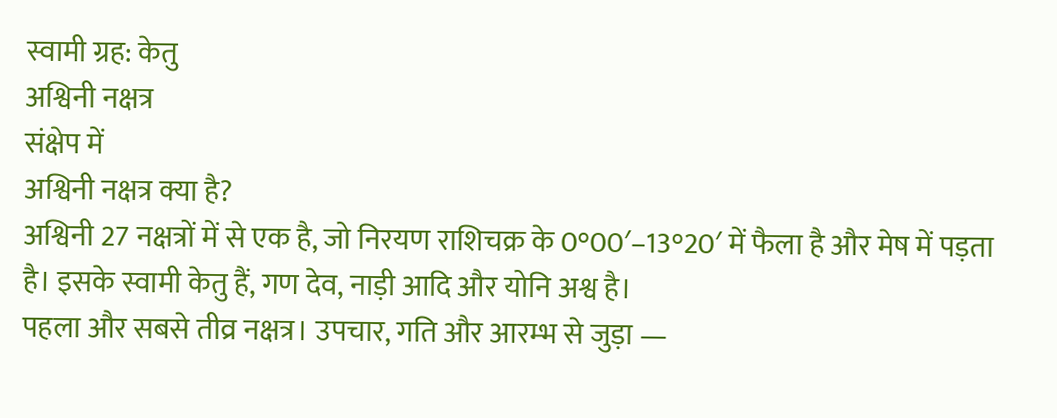स्वामी ग्रह: केतु
अश्विनी नक्षत्र
संक्षेप में
अश्विनी नक्षत्र क्या है?
अश्विनी 27 नक्षत्रों में से एक है, जो निरयण राशिचक्र के 0°00′–13°20′ में फैला है और मेष में पड़ता है। इसके स्वामी केतु हैं, गण देव, नाड़ी आदि और योनि अश्व है।
पहला और सबसे तीव्र नक्षत्र। उपचार, गति और आरम्भ से जुड़ा —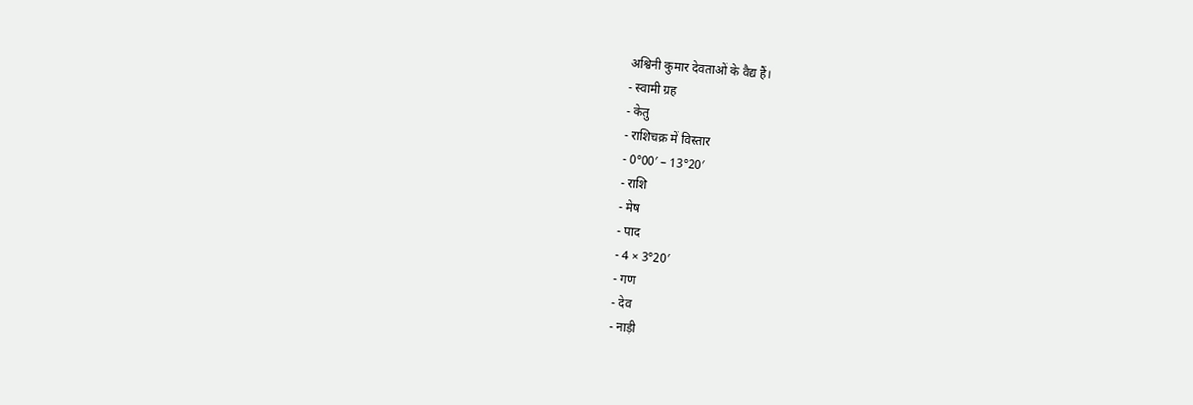अश्विनी कुमार देवताओं के वैद्य हैं।
- स्वामी ग्रह
- केतु
- राशिचक्र में विस्तार
- 0°00′ – 13°20′
- राशि
- मेष
- पाद
- 4 × 3°20′
- गण
- देव
- नाड़ी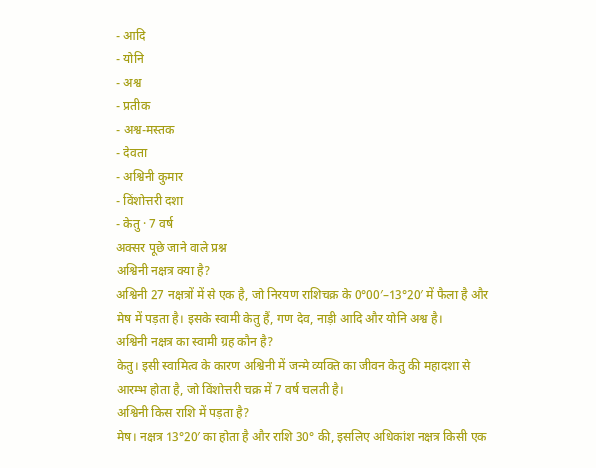- आदि
- योनि
- अश्व
- प्रतीक
- अश्व-मस्तक
- देवता
- अश्विनी कुमार
- विंशोत्तरी दशा
- केतु · 7 वर्ष
अक्सर पूछे जाने वाले प्रश्न
अश्विनी नक्षत्र क्या है?
अश्विनी 27 नक्षत्रों में से एक है, जो निरयण राशिचक्र के 0°00′–13°20′ में फैला है और मेष में पड़ता है। इसके स्वामी केतु हैं, गण देव, नाड़ी आदि और योनि अश्व है।
अश्विनी नक्षत्र का स्वामी ग्रह कौन है?
केतु। इसी स्वामित्व के कारण अश्विनी में जन्मे व्यक्ति का जीवन केतु की महादशा से आरम्भ होता है, जो विंशोत्तरी चक्र में 7 वर्ष चलती है।
अश्विनी किस राशि में पड़ता है?
मेष। नक्षत्र 13°20′ का होता है और राशि 30° की, इसलिए अधिकांश नक्षत्र किसी एक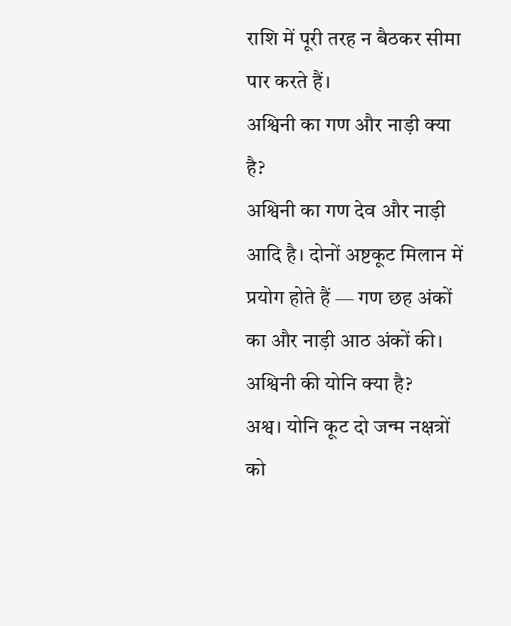राशि में पूरी तरह न बैठकर सीमा पार करते हैं।
अश्विनी का गण और नाड़ी क्या है?
अश्विनी का गण देव और नाड़ी आदि है। दोनों अष्टकूट मिलान में प्रयोग होते हैं — गण छह अंकों का और नाड़ी आठ अंकों की।
अश्विनी की योनि क्या है?
अश्व। योनि कूट दो जन्म नक्षत्रों को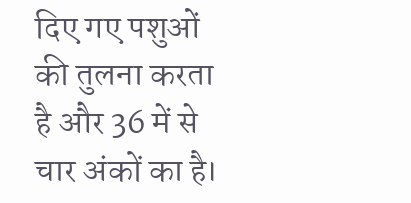दिए गए पशुओं की तुलना करता है और 36 में से चार अंकों का है।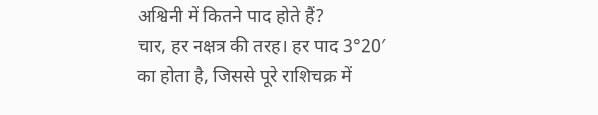अश्विनी में कितने पाद होते हैं?
चार, हर नक्षत्र की तरह। हर पाद 3°20′ का होता है, जिससे पूरे राशिचक्र में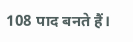108 पाद बनते हैं।